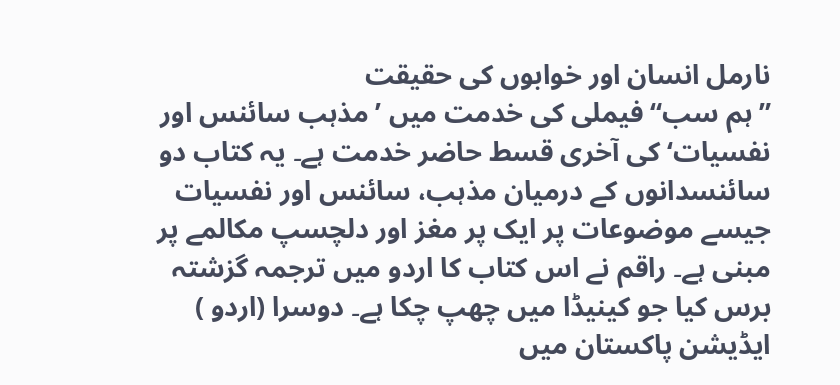نارمل انسان اور خوابوں کی حقیقت
” ہم سب“ فیملی کی خدمت میں ’مذہب سائنس اور نفسیات‘ کی آخری قسط حاضر خدمت ہے۔ یہ کتاب دو سائنسدانوں کے درمیان مذہب، سائنس اور نفسیات جیسے موضوعات پر ایک پر مغز اور دلچسپ مکالمے پر مبنی ہے۔ راقم نے اس کتاب کا اردو میں ترجمہ گزشتہ برس کیا جو کینیڈا میں چھپ چکا ہے۔ دوسرا (اردو ) ایڈیشن پاکستان میں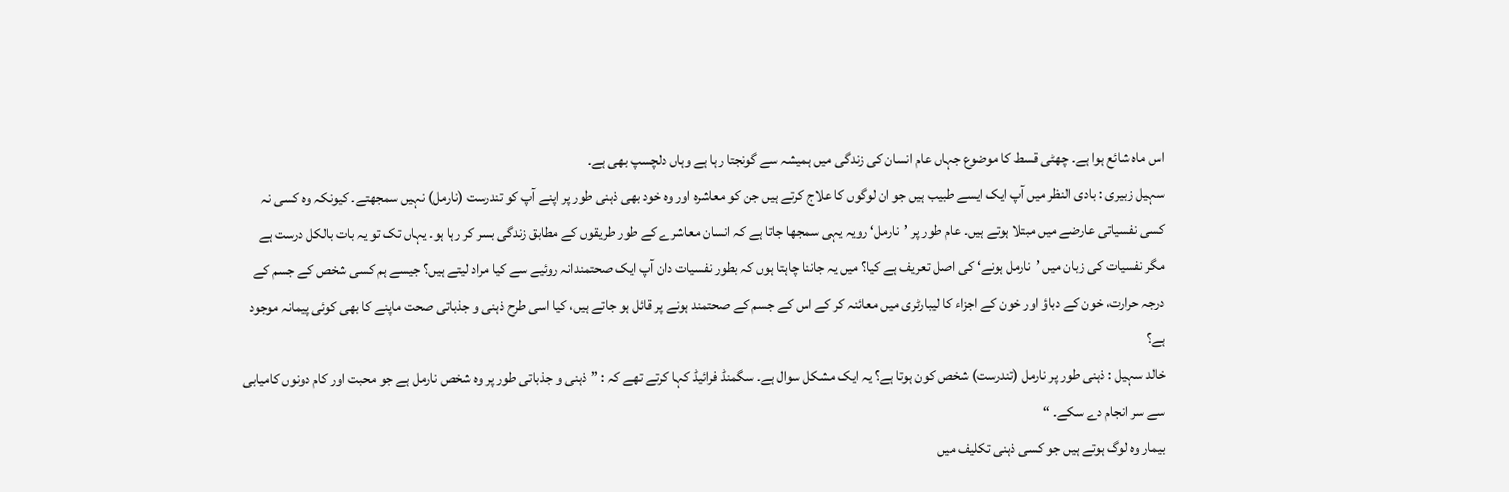اس ماہ شائع ہوا ہے۔ چھٹی قسط کا موضوع جہاں عام انسان کی زندگی میں ہمیشہ سے گونجتا رہا ہے وہاں دلچسپ بھی ہے۔
سہیل زبیری : بادی النظر میں آپ ایک ایسے طبیب ہیں جو ان لوگوں کا علاج کرتے ہیں جن کو معاشرہ اور وہ خود بھی ذہنی طور پر اپنے آپ کو تندرست (نارمل) نہیں سمجھتے۔ کیونکہ وہ کسی نہ کسی نفسیاتی عارضے میں مبتلا ہوتے ہیں۔ عام طور پر ’نارمل‘ رویہ یہی سمجھا جاتا ہے کہ انسان معاشرے کے طور طریقوں کے مطابق زندگی بسر کر رہا ہو۔ یہاں تک تو یہ بات بالکل درست ہے مگر نفسیات کی زبان میں ’نارمل ہونے‘ کی اصل تعریف ہے کیا؟ میں یہ جاننا چاہتا ہوں کہ بطور نفسیات دان آپ ایک صحتمندانہ روئیے سے کیا مراد لیتے ہیں؟ جیسے ہم کسی شخص کے جسم کے درجہ حرارت، خون کے دباؤ اور خون کے اجزاء کا لیبارٹری میں معائنہ کر کے اس کے جسم کے صحتمند ہونے پر قائل ہو جاتے ہیں، کیا اسی طرح ذہنی و جذباتی صحت ماپنے کا بھی کوئی پیمانہ موجود ہے؟
خالد سہیل : ذہنی طور پر نارمل (تندرست) شخص کون ہوتا ہے؟ یہ ایک مشکل سوال ہے۔ سگمنڈ فرائیڈ کہا کرتے تھے کہ : ”ذہنی و جذباتی طور پر وہ شخص نارمل ہے جو محبت اور کام دونوں کامیابی سے سر انجام دے سکے۔ “
بیمار وہ لوگ ہوتے ہیں جو کسی ذہنی تکلیف میں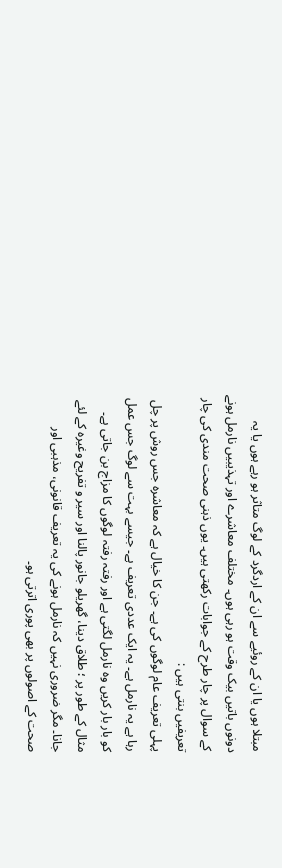مبتلا ہوں یا ان کے روئیے سے ان کے اردگرد کے لوگ متاثر ہو رہے ہوں یا یہ دونوں باتیں بیک وقت ہو رہی ہوں۔ مختلف معاشرے اور تہذیبیں نارمل ہونے کے سوال پر چار طرح کے جوابات رکھتی ہیں۔ یوں ذہنی صحت مندی کی چار تعریفیں بنتی ہیں :
پہلی تعریف عام لوگوں کی ہے۔ جن کا خیال ہے کہ معاشرہ جس روش پر چل رہا ہے یہ نارمل ہے۔ یہ ایک عددی تعریف ہے۔ جیسے بہت سے لوگ جس عمل کو بار بار کریں وہ نارمل لگتی ہے اور رفتہ رفتہ لوگوں کا مزاج بن جاتی ہے۔ مثال کے طور پر ؛ طلاق دینا، گھریلو جانور پالنا اور سیر و تفریح وغیرہ کے لئے جانا۔ مگر ضروری نہیں کہ نارمل ہونے کی یہ تعریف قانونی، مذہبی اور صحت کے اصولوں پر بھی پوری اترتی ہو۔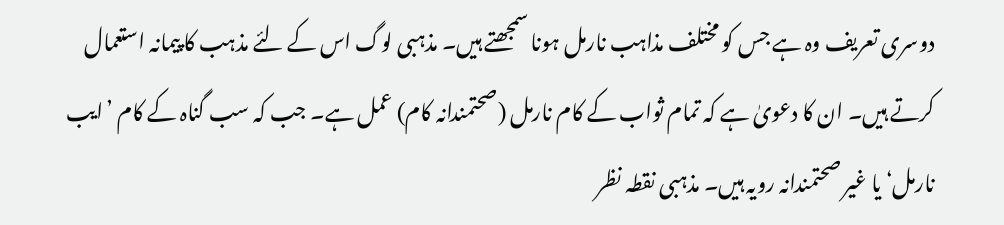دوسری تعریف وہ ہے جس کو مختلف مذاہب نارمل ہونا سمجھتے ہیں۔ مذہبی لوگ اس کے لئے مذہب کا پیمانہ استعمال کرتے ہیں۔ ان کا دعویٰ ہے کہ تمام ثواب کے کام نارمل (صحتمندانہ کام) عمل ہے۔ جب کہ سب گناہ کے کام ’ایب نارمل‘ یا غیر صحتمندانہ رویہ ہیں۔ مذہبی نقطہ نظر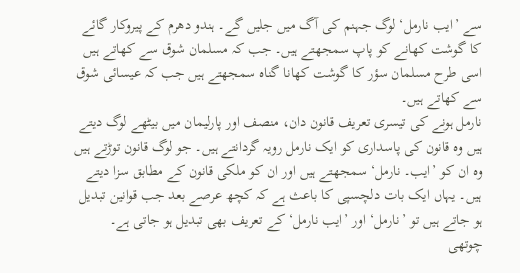سے ’ایب نارمل‘ لوگ جہنم کی آگ میں جلیں گے۔ ہندو دھرم کے پیروکار گائے کا گوشت کھانے کو پاپ سمجھتے ہیں۔ جب کہ مسلمان شوق سے کھاتے ہیں اسی طرح مسلمان سؤر کا گوشت کھانا گناہ سمجھتے ہیں جب کہ عیسائی شوق سے کھاتے ہیں۔
نارمل ہونے کی تیسری تعریف قانون دان، منصف اور پارلیمان میں بیٹھے لوگ دیتے ہیں وہ قانون کی پاسداری کو ایک نارمل رویہ گردانتے ہیں۔ جو لوگ قانون توڑتے ہیں وہ ان کو ’ایب۔ نارمل‘ سمجھتے ہیں اور ان کو ملکی قانون کے مطابق سزا دیتے ہیں۔ یہاں ایک بات دلچسپی کا باعث ہے کہ کچھ عرصے بعد جب قوانین تبدیل ہو جاتے ہیں تو ’نارمل‘ اور ’ایب نارمل‘ کے تعریف بھی تبدیل ہو جاتی ہے۔
چوتھی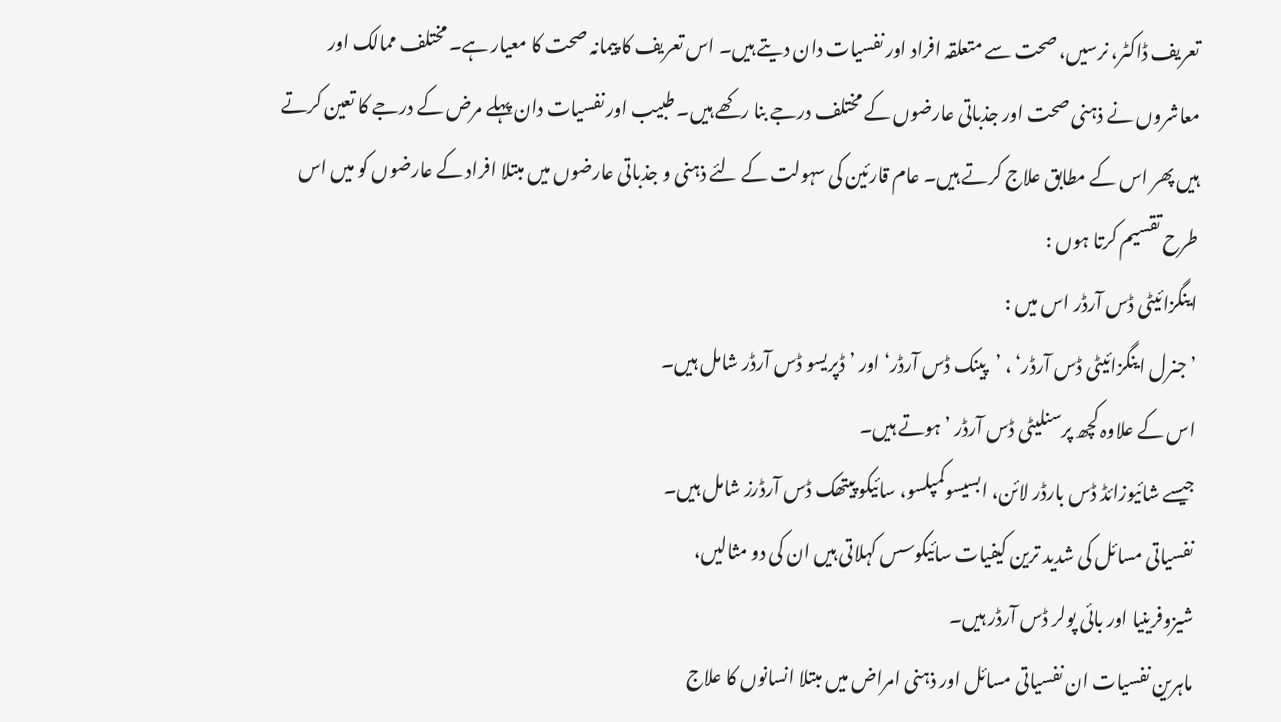تعریف ڈاکٹر، نرسیں، صحت سے متعلقہ افراد اور نفسیات دان دیتے ہیں۔ اس تعریف کا پیمانہ صحت کا معیار ہے۔ مختلف ممالک اور معاشروں نے ذہنی صحت اور جذباتی عارضوں کے مختلف درجے بنا رکھے ہیں۔ طبیب اور نفسیات دان پہلے مرض کے درجے کا تعین کرتے ہیں پھر اس کے مطابق علاج کرتے ہیں۔ عام قارئین کی سہولت کے لئے ذہنی و جذباتی عارضوں میں مبتلا افراد کے عارضوں کو میں اس طرح تقسیم کرتا ہوں :
اینگزائیٹی ڈس آرڈر اس میں :
’جنرل اینگزائیٹی ڈس آرڈر‘ ، ’پینک ڈس آرڈر‘ اور ’ڈپریسو ڈس آرڈر شامل ہیں۔
اس کے علاوہ کچھ پرسنلیٹی ڈس آرڈر ’ہوتے ہیں۔
جیسے شائیوزائڈ ڈس بارڈر لائن، ابسیسوکمپلسو، سائیکو پیتھک ڈس آرڈرز شامل ہیں۔
نفسیاتی مسائل کی شدید ترین کیفیات سائیکوسس کہلاتی ہیں ان کی دو مثالیں،
شیزوفرینیا اور بائی پولر ڈس آرڈر ہیں۔
ماہرین نفسیات ان نفسیاتی مسائل اور ذہنی امراض میں مبتلا انسانوں کا علاج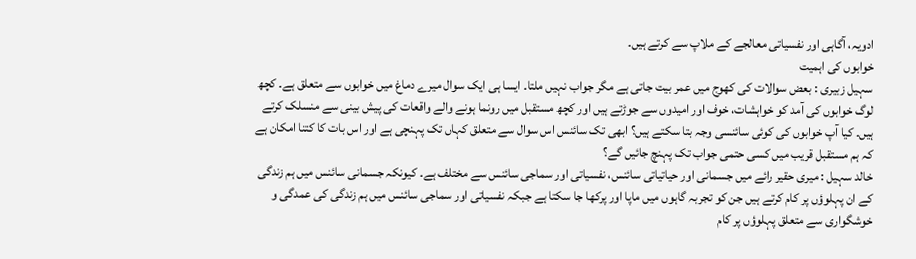ادویہ، آگاہی اور نفسیاتی معالجے کے ملاپ سے کرتے ہیں۔
خوابوں کی اہمیت
سہیل زبیری : بعض سوالات کی کھوج میں عمر بیت جاتی ہے مگر جواب نہیں ملتا۔ ایسا ہی ایک سوال میرے دماغ میں خوابوں سے متعلق ہے۔ کچھ لوگ خوابوں کی آمد کو خواہشات، خوف اور امیدوں سے جوڑتے ہیں اور کچھ مستقبل میں رونما ہونے والے واقعات کی پیش بینی سے منسلک کرتے ہیں۔ کیا آپ خوابوں کی کوئی سائنسی وجہ بتا سکتے ہیں؟ ابھی تک سائنس اس سوال سے متعلق کہاں تک پہنچی ہے اور اس بات کا کتنا امکان ہے کہ ہم مستقبل قریب میں کسی حتمی جواب تک پہنچ جائیں گے؟
خالد سہیل : میری حقیر رائے میں جسمانی اور حیاتیاتی سائنس، نفسیاتی اور سماجی سائنس سے مختلف ہے۔ کیونکہ جسمانی سائنس میں ہم زندگی کے ان پہلوؤں پر کام کرتے ہیں جن کو تجربہ گاہوں میں ماپا اور پرکھا جا سکتا ہے جبکہ نفسیاتی اور سماجی سائنس میں ہم زندگی کی عمدگی و خوشگواری سے متعلق پہلوؤں پر کام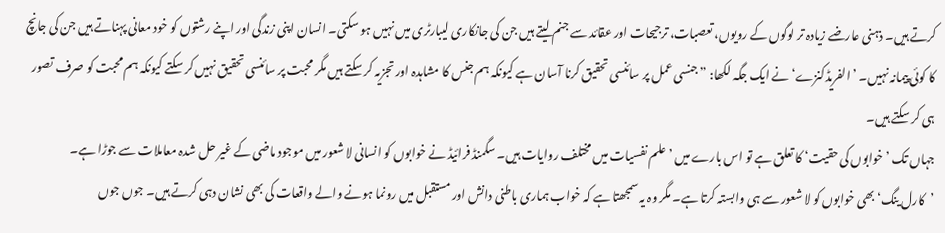کرتے ہیں۔ ذہنی عارضے زیادہ تر لوگوں کے رویوں، تعصبات، ترجیحات اور عقائد سے جنم لیتے ہیں جن کی جانکاری لیبارٹری میں نہیں ہو سکتی۔ انسان اپنی زندگی اور اپنے رشتوں کو خود معانی پہناتے ہیں جن کی جانچ کا کوئی پیمانہ نہیں۔ ’الفریڈکنزے‘ نے ایک جگہ لکھا: ”جنسی عمل پر سائنسی تحقیق کرنا آسان ہے کیونکہ ہم جنس کا مشاہدہ اور تجزیہ کر سکتے ہیں مگر محبت پر سائنسی تحقیق نہیں کر سکتے کیونکہ ہم محبت کو صرف تصور ہی کر سکتے ہیں۔
جہاں تک ’خوابوں کی حقیت‘ کا تعلق ہے تو اس بارے میں ’علم نفسیات میں مختلف روایات ہیں۔ سگمنڈ فرائیڈ نے خوابوں کو انسانی لا شعور میں موجود ماضی کے غیر حل شدہ معاملات سے جوڑا ہے۔
’کارل ینگ‘ بھی خوابوں کو لا شعور سے ہی وابستہ کرتا ہے۔ مگر وہ یہ سمجھتا ہے کہ خواب ہماری باطنی دانش اور مستقبل میں رونما ہونے والے واقعات کی بھی نشان دہی کرتے ہیں۔ جوں جوں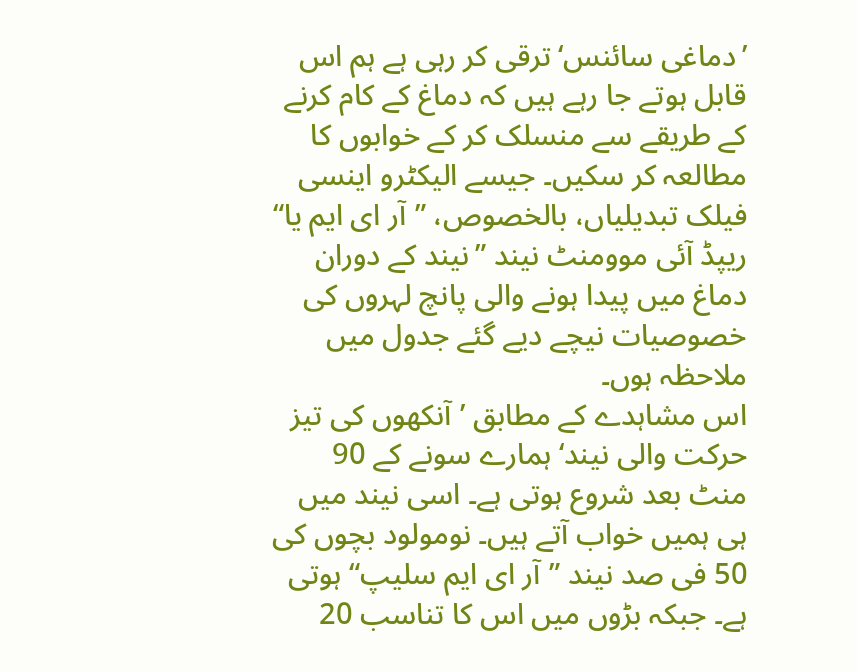’دماغی سائنس‘ ترقی کر رہی ہے ہم اس قابل ہوتے جا رہے ہیں کہ دماغ کے کام کرنے کے طریقے سے منسلک کر کے خوابوں کا مطالعہ کر سکیں۔ جیسے الیکٹرو اینسی فیلک تبدیلیاں، بالخصوص، ”آر ای ایم یا“ ریپڈ آئی موومنٹ نیند ”نیند کے دوران دماغ میں پیدا ہونے والی پانچ لہروں کی خصوصیات نیچے دیے گئے جدول میں ملاحظہ ہوں۔
اس مشاہدے کے مطابق ’آنکھوں کی تیز حرکت والی نیند‘ ہمارے سونے کے 90 منٹ بعد شروع ہوتی ہے۔ اسی نیند میں ہی ہمیں خواب آتے ہیں۔ نومولود بچوں کی 50 فی صد نیند ”آر ای ایم سلیپ“ ہوتی ہے۔ جبکہ بڑوں میں اس کا تناسب 20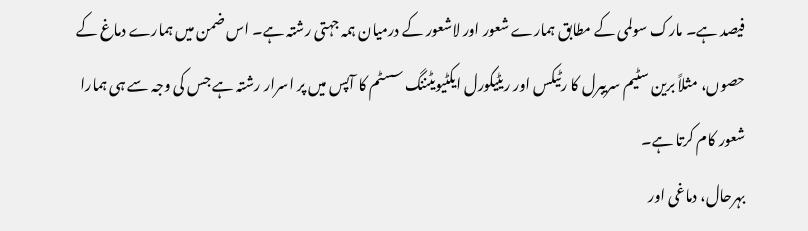فیصد ہے۔ مارک سولمی کے مطابق ہمارے شعور اور لاشعور کے درمیان ہمہ جہتی رشتہ ہے۔ اس ضمن میں ہمارے دماغ کے حصوں، مثلاً برین سٹیم سریبرل کا رٹیکس اور ریٹیکورل ایکٹیویٹننگ سسٹم کا آپس میں پر اسرار رشتہ ہے جس کی وجہ سے ہی ہمارا شعور کام کرتا ہے۔
بہرحال، دماغی اور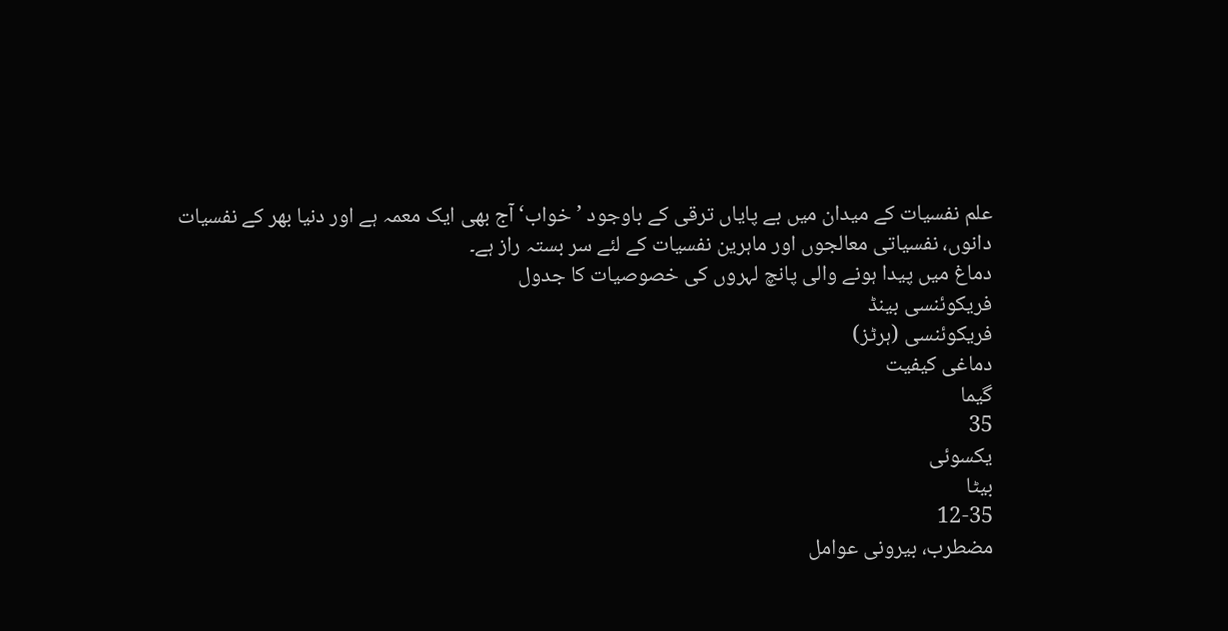علم نفسیات کے میدان میں بے پایاں ترقی کے باوجود ’خواب‘ آج بھی ایک معمہ ہے اور دنیا بھر کے نفسیات دانوں، نفسیاتی معالجوں اور ماہرین نفسیات کے لئے سر بستہ راز ہے۔
دماغ میں پیدا ہونے والی پانچ لہروں کی خصوصیات کا جدول
فریکوئنسی بینڈ
فریکوئنسی (ہرٹز)
دماغی کیفیت
گیما
35
یکسوئی
بیٹا
12-35
مضطرب، بیرونی عوامل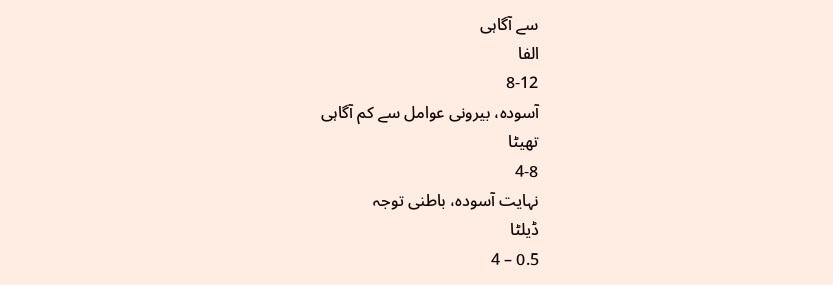سے آگاہی
الفا
8-12
آسودہ، بیرونی عوامل سے کم آگاہی
تھیٹا
4-8
نہایت آسودہ، باطنی توجہ
ڈیلٹا
0.5 – 4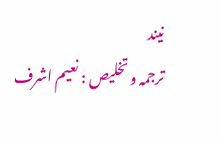نیند
ترجمہ و تخلیص : نعیم اشرف